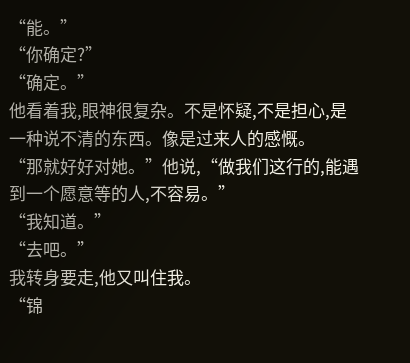“能。”
“你确定?”
“确定。”
他看着我,眼神很复杂。不是怀疑,不是担心,是一种说不清的东西。像是过来人的感慨。
“那就好好对她。”他说,“做我们这行的,能遇到一个愿意等的人,不容易。”
“我知道。”
“去吧。”
我转身要走,他又叫住我。
“锦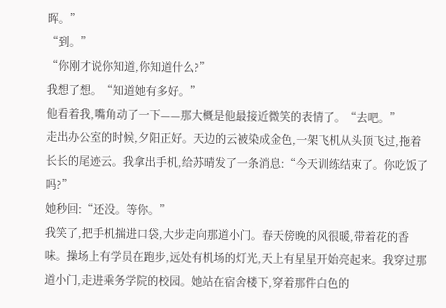晖。”
“到。”
“你刚才说你知道,你知道什么?”
我想了想。“知道她有多好。”
他看着我,嘴角动了一下——那大概是他最接近微笑的表情了。“去吧。”
走出办公室的时候,夕阳正好。天边的云被染成金色,一架飞机从头顶飞过,拖着长长的尾迹云。我拿出手机,给苏晴发了一条消息:“今天训练结束了。你吃饭了吗?”
她秒回:“还没。等你。”
我笑了,把手机揣进口袋,大步走向那道小门。春天傍晚的风很暖,带着花的香味。操场上有学员在跑步,远处有机场的灯光,天上有星星开始亮起来。我穿过那道小门,走进乘务学院的校园。她站在宿舍楼下,穿着那件白色的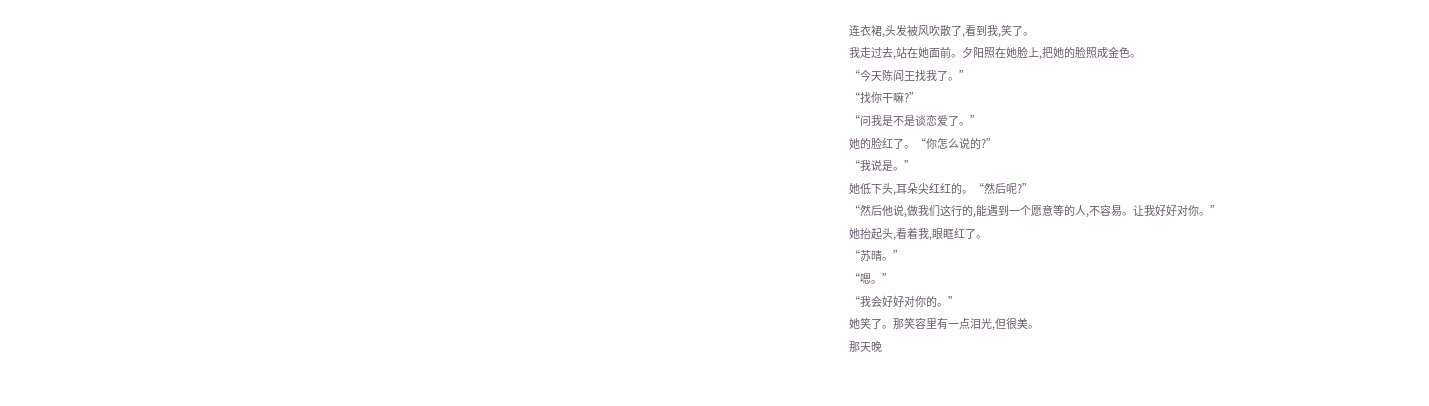连衣裙,头发被风吹散了,看到我,笑了。
我走过去,站在她面前。夕阳照在她脸上,把她的脸照成金色。
“今天陈阎王找我了。”
“找你干嘛?”
“问我是不是谈恋爱了。”
她的脸红了。“你怎么说的?”
“我说是。”
她低下头,耳朵尖红红的。“然后呢?”
“然后他说,做我们这行的,能遇到一个愿意等的人,不容易。让我好好对你。”
她抬起头,看着我,眼眶红了。
“苏晴。”
“嗯。”
“我会好好对你的。”
她笑了。那笑容里有一点泪光,但很美。
那天晚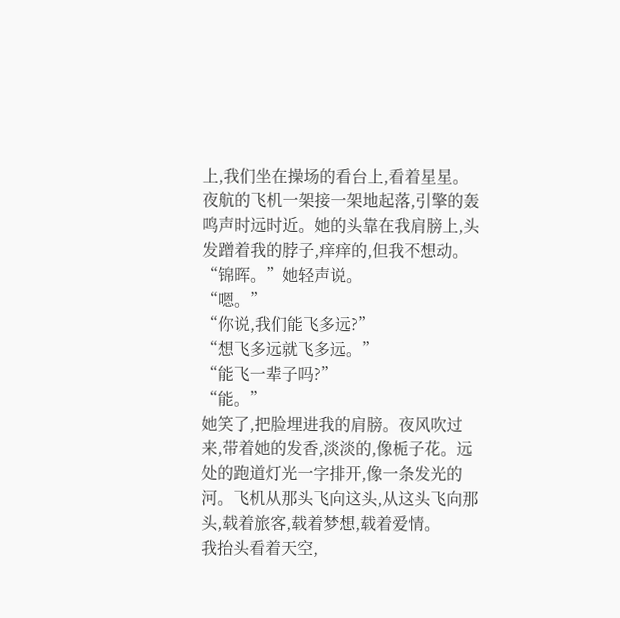上,我们坐在操场的看台上,看着星星。夜航的飞机一架接一架地起落,引擎的轰鸣声时远时近。她的头靠在我肩膀上,头发蹭着我的脖子,痒痒的,但我不想动。
“锦晖。”她轻声说。
“嗯。”
“你说,我们能飞多远?”
“想飞多远就飞多远。”
“能飞一辈子吗?”
“能。”
她笑了,把脸埋进我的肩膀。夜风吹过来,带着她的发香,淡淡的,像栀子花。远处的跑道灯光一字排开,像一条发光的河。飞机从那头飞向这头,从这头飞向那头,载着旅客,载着梦想,载着爱情。
我抬头看着天空,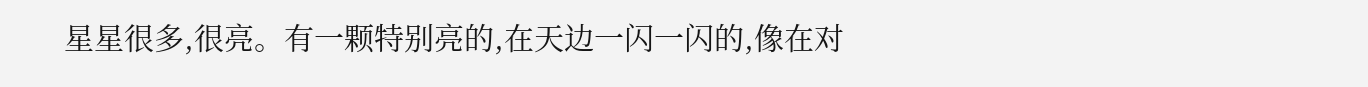星星很多,很亮。有一颗特别亮的,在天边一闪一闪的,像在对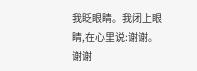我眨眼睛。我闭上眼睛,在心里说:谢谢。
谢谢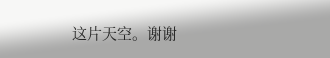这片天空。谢谢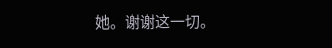她。谢谢这一切。